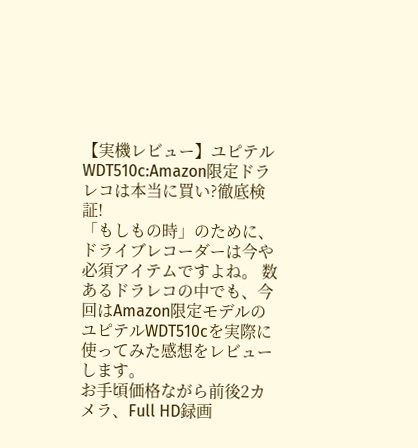【実機レビュー】ユピテルWDT510c:Amazon限定ドラレコは本当に買い?徹底検証!
「もしもの時」のために、ドライブレコーダーは今や必須アイテムですよね。 数あるドラレコの中でも、今回はAmazon限定モデルのユピテルWDT510cを実際に使ってみた感想をレビューします。
お手頃価格ながら前後2カメラ、Full HD録画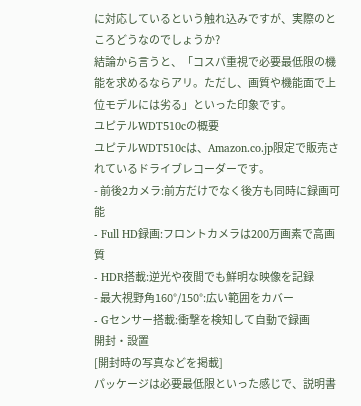に対応しているという触れ込みですが、実際のところどうなのでしょうか?
結論から言うと、「コスパ重視で必要最低限の機能を求めるならアリ。ただし、画質や機能面で上位モデルには劣る」といった印象です。
ユピテルWDT510cの概要
ユピテルWDT510cは、Amazon.co.jp限定で販売されているドライブレコーダーです。
- 前後2カメラ:前方だけでなく後方も同時に録画可能
- Full HD録画:フロントカメラは200万画素で高画質
- HDR搭載:逆光や夜間でも鮮明な映像を記録
- 最大視野角160°/150°:広い範囲をカバー
- Gセンサー搭載:衝撃を検知して自動で録画
開封・設置
[開封時の写真などを掲載]
パッケージは必要最低限といった感じで、説明書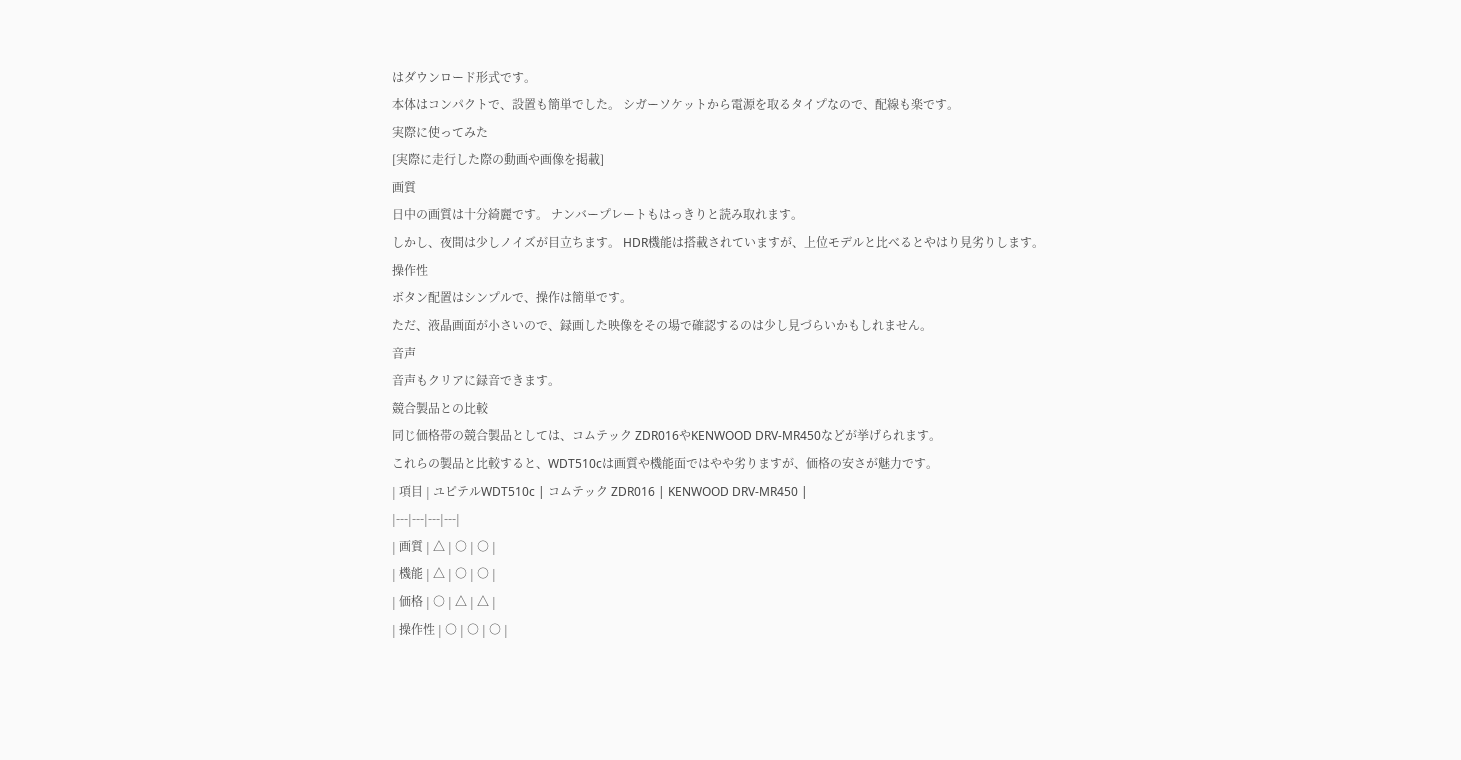はダウンロード形式です。
本体はコンパクトで、設置も簡単でした。 シガーソケットから電源を取るタイプなので、配線も楽です。
実際に使ってみた
[実際に走行した際の動画や画像を掲載]
画質
日中の画質は十分綺麗です。 ナンバープレートもはっきりと読み取れます。
しかし、夜間は少しノイズが目立ちます。 HDR機能は搭載されていますが、上位モデルと比べるとやはり見劣りします。
操作性
ボタン配置はシンプルで、操作は簡単です。
ただ、液晶画面が小さいので、録画した映像をその場で確認するのは少し見づらいかもしれません。
音声
音声もクリアに録音できます。
競合製品との比較
同じ価格帯の競合製品としては、コムテック ZDR016やKENWOOD DRV-MR450などが挙げられます。
これらの製品と比較すると、WDT510cは画質や機能面ではやや劣りますが、価格の安さが魅力です。
| 項目 | ユピテルWDT510c | コムテック ZDR016 | KENWOOD DRV-MR450 |
|---|---|---|---|
| 画質 | △ | ○ | ○ |
| 機能 | △ | ○ | ○ |
| 価格 | ○ | △ | △ |
| 操作性 | ○ | ○ | ○ |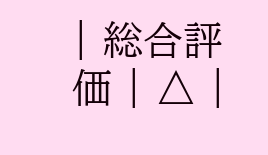| 総合評価 | △ |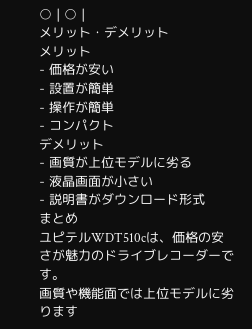○ | ○ |
メリット・デメリット
メリット
- 価格が安い
- 設置が簡単
- 操作が簡単
- コンパクト
デメリット
- 画質が上位モデルに劣る
- 液晶画面が小さい
- 説明書がダウンロード形式
まとめ
ユピテルWDT510cは、価格の安さが魅力のドライブレコーダーです。
画質や機能面では上位モデルに劣ります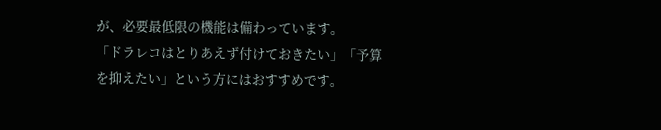が、必要最低限の機能は備わっています。
「ドラレコはとりあえず付けておきたい」「予算を抑えたい」という方にはおすすめです。